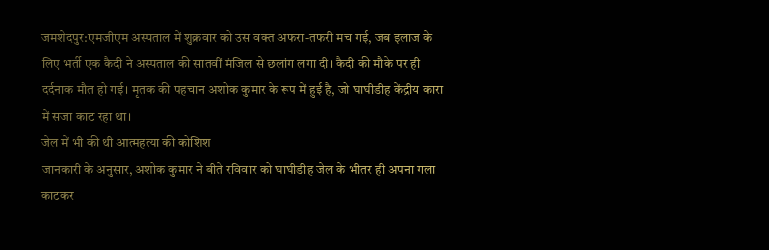जमशेदपुर:एमजीएम अस्पताल में शुक्रवार को उस वक्त अफरा-तफरी मच गई, जब इलाज के लिए भर्ती एक कैदी ने अस्पताल की सातवीं मंजिल से छलांग लगा दी। कैदी की मौके पर ही दर्दनाक मौत हो गई। मृतक की पहचान अशोक कुमार के रूप में हुई है, जो घाघीडीह केंद्रीय कारा में सजा काट रहा था।
जेल में भी की थी आत्महत्या की कोशिश
जानकारी के अनुसार, अशोक कुमार ने बीते रविवार को घाघीडीह जेल के भीतर ही अपना गला काटकर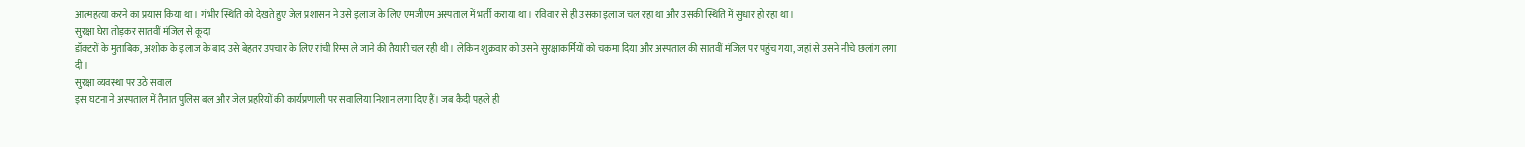आत्महत्या करने का प्रयास किया था। गंभीर स्थिति को देखते हुए जेल प्रशासन ने उसे इलाज के लिए एमजीएम अस्पताल में भर्ती कराया था। रविवार से ही उसका इलाज चल रहा था और उसकी स्थिति में सुधार हो रहा था।
सुरक्षा घेरा तोड़कर सातवीं मंजिल से कूदा
डॉक्टरों के मुताबिक, अशोक के इलाज के बाद उसे बेहतर उपचार के लिए रांची रिम्स ले जाने की तैयारी चल रही थी। लेकिन शुक्रवार को उसने सुरक्षाकर्मियों को चकमा दिया और अस्पताल की सातवीं मंजिल पर पहुंच गया, जहां से उसने नीचे छलांग लगा दी।
सुरक्षा व्यवस्था पर उठे सवाल
इस घटना ने अस्पताल में तैनात पुलिस बल और जेल प्रहरियों की कार्यप्रणाली पर सवालिया निशान लगा दिए हैं। जब कैदी पहले ही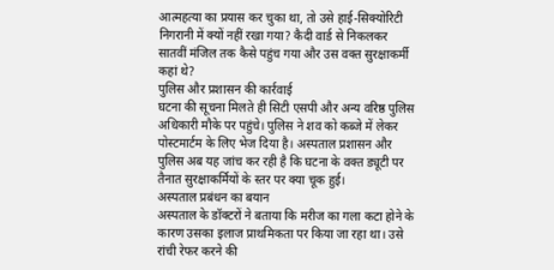आत्महत्या का प्रयास कर चुका था, तो उसे हाई-सिक्योरिटी निगरानी में क्यों नहीं रखा गया? कैदी वार्ड से निकलकर सातवीं मंजिल तक कैसे पहुंच गया और उस वक्त सुरक्षाकर्मी कहां थे?
पुलिस और प्रशासन की कार्रवाई
घटना की सूचना मिलते ही सिटी एसपी और अन्य वरिष्ठ पुलिस अधिकारी मौके पर पहुंचे। पुलिस ने शव को कब्जे में लेकर पोस्टमार्टम के लिए भेज दिया है। अस्पताल प्रशासन और पुलिस अब यह जांच कर रही है कि घटना के वक्त ड्यूटी पर तैनात सुरक्षाकर्मियों के स्तर पर क्या चूक हुई।
अस्पताल प्रबंधन का बयान
अस्पताल के डॉक्टरों ने बताया कि मरीज का गला कटा होने के कारण उसका इलाज प्राथमिकता पर किया जा रहा था। उसे रांची रेफर करने की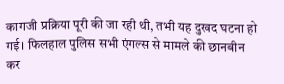कागजी प्रक्रिया पूरी की जा रही थी, तभी यह दुखद घटना हो गई। फिलहाल पुलिस सभी एंगल्स से मामले की छानबीन कर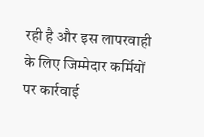रही है और इस लापरवाही के लिए जिम्मेदार कर्मियों पर कार्रवाई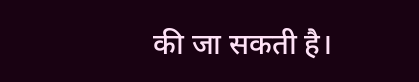की जा सकती है।